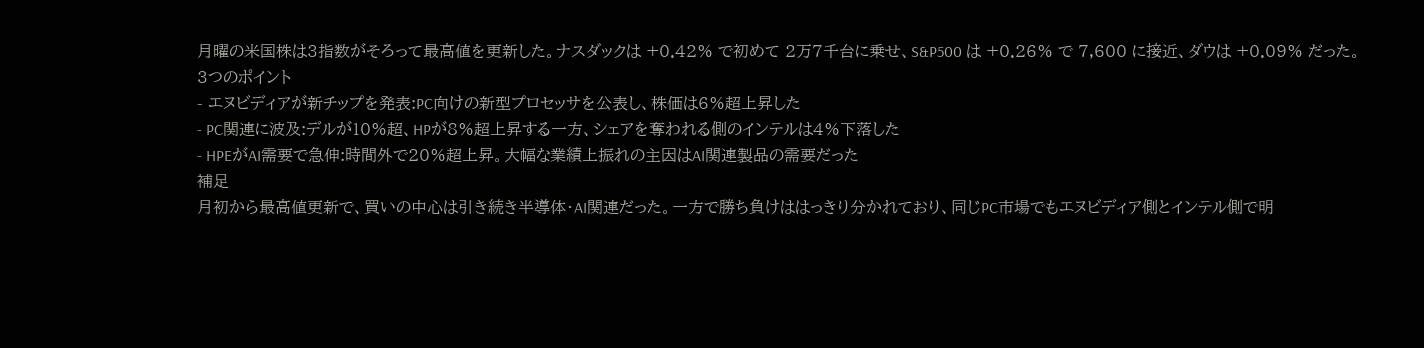月曜の米国株は3指数がそろって最高値を更新した。ナスダックは +0.42% で初めて 2万7千台に乗せ、S&P500 は +0.26% で 7,600 に接近、ダウは +0.09% だった。
3つのポイント
- エヌビディアが新チップを発表:PC向けの新型プロセッサを公表し、株価は6%超上昇した
- PC関連に波及:デルが10%超、HPが8%超上昇する一方、シェアを奪われる側のインテルは4%下落した
- HPEがAI需要で急伸:時間外で20%超上昇。大幅な業績上振れの主因はAI関連製品の需要だった
補足
月初から最高値更新で、買いの中心は引き続き半導体・AI関連だった。一方で勝ち負けははっきり分かれており、同じPC市場でもエヌビディア側とインテル側で明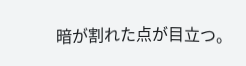暗が割れた点が目立つ。